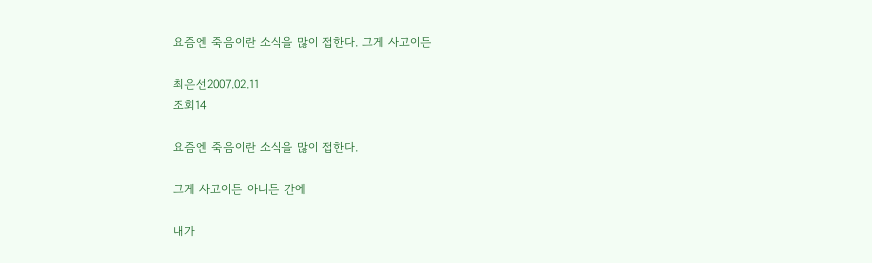요즘엔 죽음이란 소식을 많이 접한다. 그게 사고이든

최은선2007.02.11
조회14

요즘엔 죽음이란 소식을 많이 접한다.

그게 사고이든 아니든 간에

내가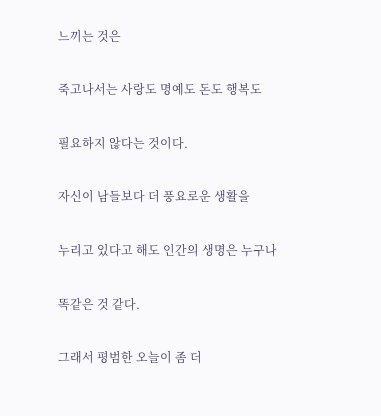느끼는 것은

죽고나서는 사랑도 명예도 돈도 행복도

필요하지 않다는 것이다.

자신이 남들보다 더 풍요로운 생활을

누리고 있다고 해도 인간의 생명은 누구나

똑같은 것 같다.

그래서 평범한 오늘이 좀 더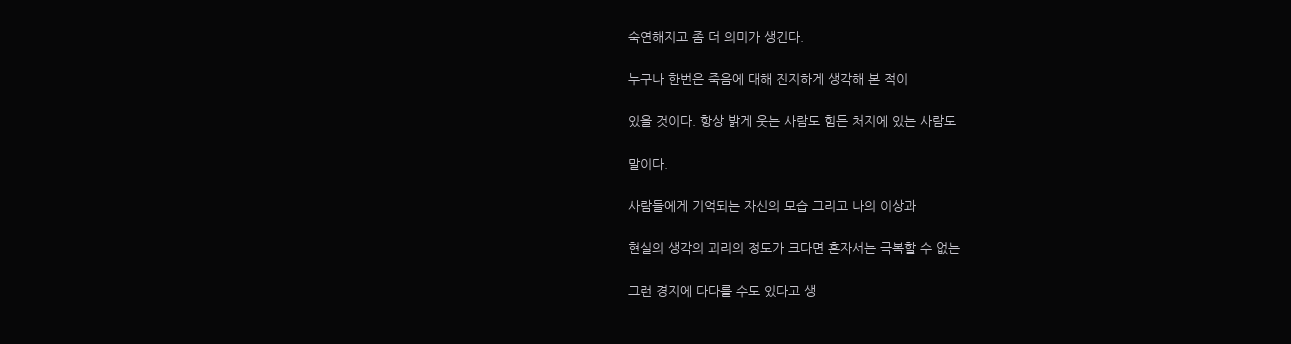숙연해지고 좀 더 의미가 생긴다.

누구나 한번은 죽음에 대해 진지하게 생각해 본 적이

있을 것이다. 항상 밝게 웃는 사람도 힘든 처지에 있는 사람도

말이다.

사람들에게 기억되는 자신의 모습 그리고 나의 이상과

현실의 생각의 괴리의 정도가 크다면 혼자서는 극복할 수 없는

그런 경지에 다다를 수도 있다고 생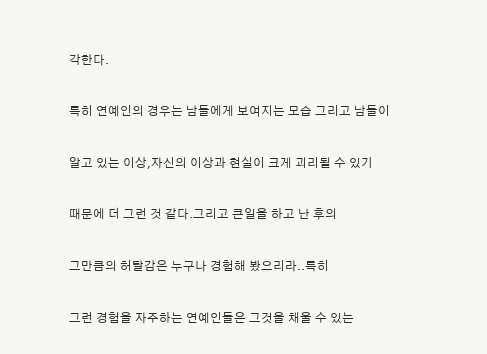각한다.

특히 연예인의 경우는 남들에게 보여지는 모습 그리고 남들이

알고 있는 이상,자신의 이상과 현실이 크게 괴리될 수 있기

때문에 더 그런 것 같다.그리고 큰일을 하고 난 후의

그만큼의 허탈감은 누구나 경험해 봤으리라..특히

그런 경험을 자주하는 연예인들은 그것을 채울 수 있는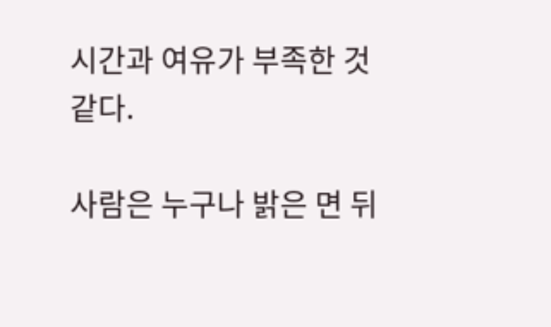시간과 여유가 부족한 것 같다.

사람은 누구나 밝은 면 뒤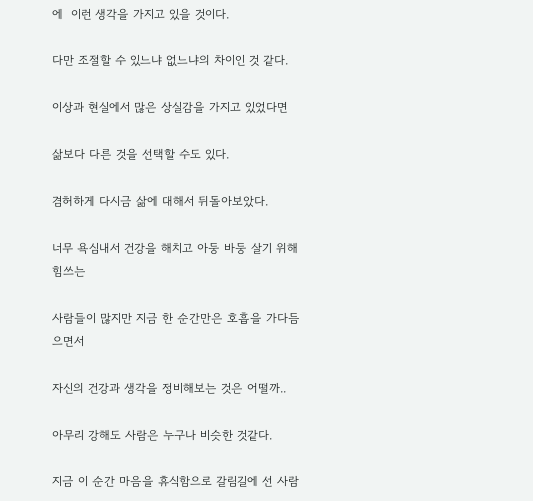에  이런 생각을 가지고 있을 것이다.

다만 조절할 수 있느냐 없느냐의 차이인 것 같다.

이상과 현실에서 많은 상실감을 가지고 있었다면

삶보다 다른 것을 선택할 수도 있다.

겸허하게 다시금 삶에 대해서 뒤돌아보았다.

너무 욕심내서 건강을 해치고 아둥 바둥 살기 위해 힘쓰는

사람들이 많지만 지금 한 순간만은 호흡을 가다듬으면서

자신의 건강과 생각을 정비해보는 것은 어떨까..

아무리 강해도 사람은 누구나 비슷한 것같다.

지금 이 순간 마음을 휴식함으로 갈림길에 선 사람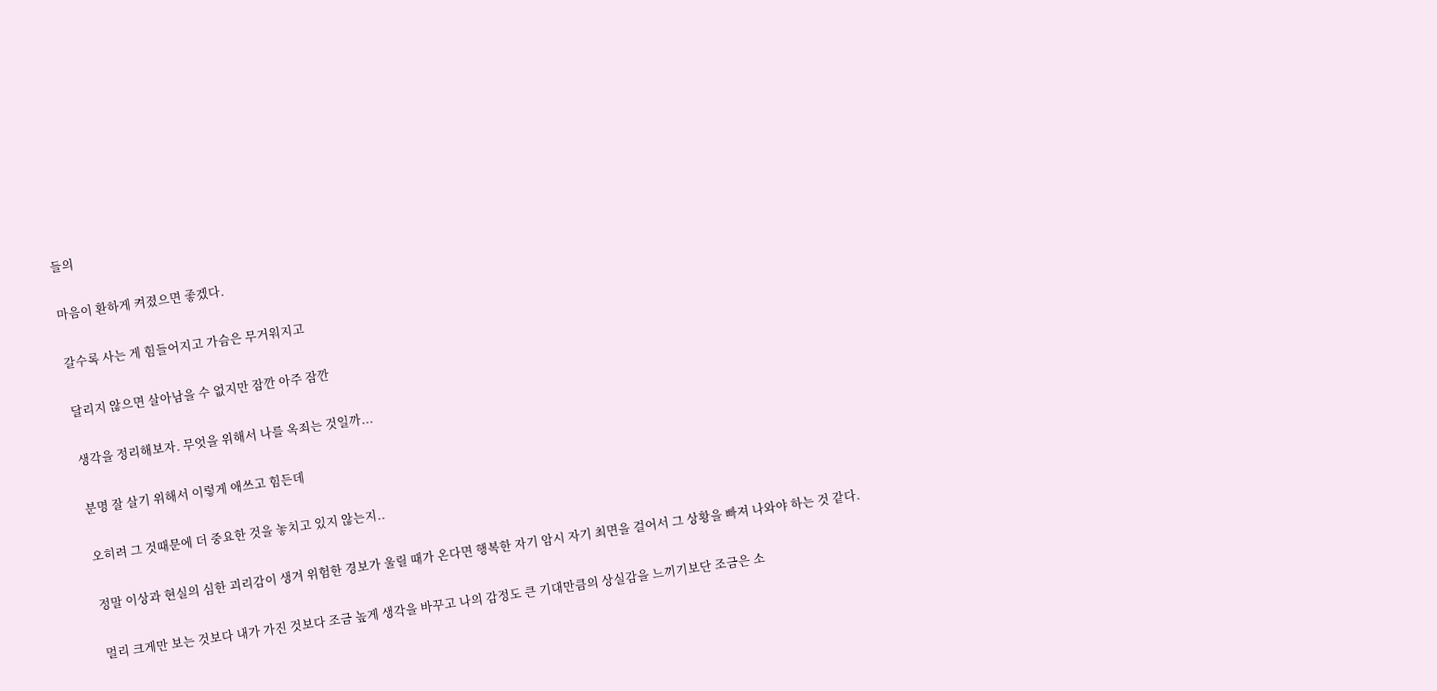들의

마음이 환하게 켜졌으면 좋겠다.

갈수록 사는 게 힘들어지고 가슴은 무거워지고

달리지 않으면 살아남을 수 없지만 잠깐 아주 잠깐

생각을 정리해보자. 무엇을 위해서 나를 옥죄는 것일까...

분명 잘 살기 위해서 이렇게 애쓰고 힘든데

오히려 그 것때문에 더 중요한 것을 놓치고 있지 않는지..

정말 이상과 현실의 심한 괴리감이 생겨 위험한 경보가 울릴 때가 온다면 행복한 자기 암시 자기 최면을 걸어서 그 상황을 빠져 나와야 하는 것 같다.

멀리 크게만 보는 것보다 내가 가진 것보다 조금 높게 생각을 바꾸고 나의 감정도 큰 기대만큼의 상실감을 느끼기보단 조금은 소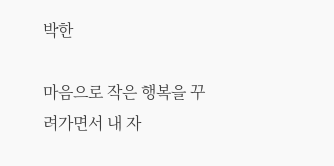박한

마음으로 작은 행복을 꾸려가면서 내 자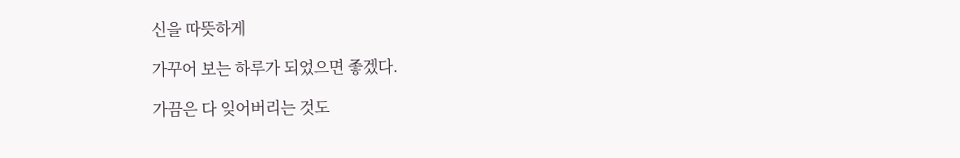신을 따뜻하게

가꾸어 보는 하루가 되었으면 좋겠다.

가끔은 다 잊어버리는 것도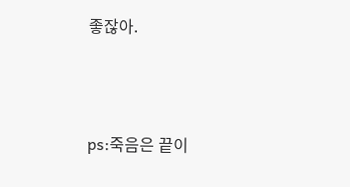좋잖아.



ps:죽음은 끝이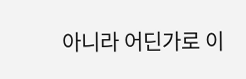아니라 어딘가로 이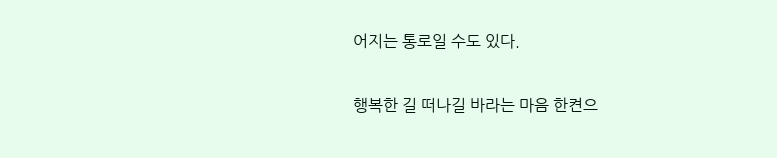어지는 통로일 수도 있다.

행복한 길 떠나길 바라는 마음 한켠으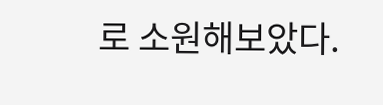로 소원해보았다.